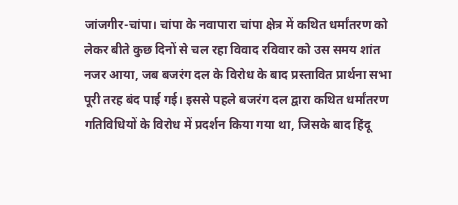जांजगीर-चांपा। चांपा के नवापारा चांपा क्षेत्र में कथित धर्मांतरण को लेकर बीते कुछ दिनों से चल रहा विवाद रविवार को उस समय शांत नजर आया, जब बजरंग दल के विरोध के बाद प्रस्तावित प्रार्थना सभा पूरी तरह बंद पाई गई। इससे पहले बजरंग दल द्वारा कथित धर्मांतरण गतिविधियों के विरोध में प्रदर्शन किया गया था, जिसके बाद हिंदू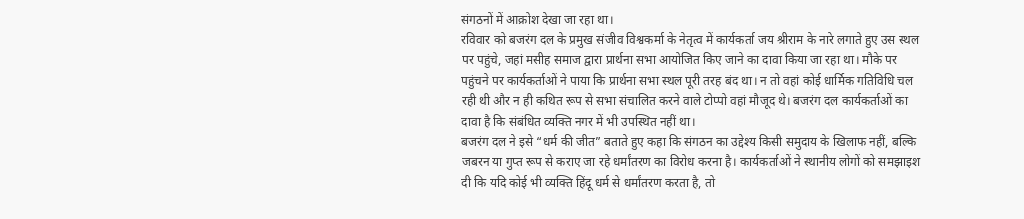संगठनों में आक्रोश देखा जा रहा था।
रविवार को बजरंग दल के प्रमुख संजीव विश्वकर्मा के नेतृत्व में कार्यकर्ता जय श्रीराम के नारे लगाते हुए उस स्थल पर पहुंचे, जहां मसीह समाज द्वारा प्रार्थना सभा आयोजित किए जाने का दावा किया जा रहा था। मौके पर पहुंचने पर कार्यकर्ताओं ने पाया कि प्रार्थना सभा स्थल पूरी तरह बंद था। न तो वहां कोई धार्मिक गतिविधि चल रही थी और न ही कथित रूप से सभा संचालित करने वाले टोप्पो वहां मौजूद थे। बजरंग दल कार्यकर्ताओं का दावा है कि संबंधित व्यक्ति नगर में भी उपस्थित नहीं था।
बजरंग दल ने इसे “धर्म की जीत” बताते हुए कहा कि संगठन का उद्देश्य किसी समुदाय के खिलाफ नहीं, बल्कि जबरन या गुप्त रूप से कराए जा रहे धर्मांतरण का विरोध करना है। कार्यकर्ताओं ने स्थानीय लोगों को समझाइश दी कि यदि कोई भी व्यक्ति हिंदू धर्म से धर्मांतरण करता है, तो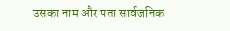उसका नाम और पता सार्वजनिक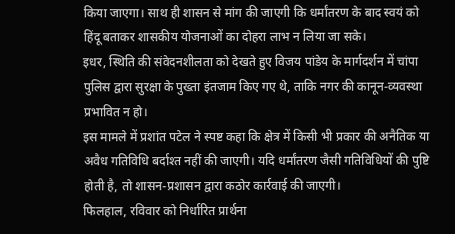किया जाएगा। साथ ही शासन से मांग की जाएगी कि धर्मांतरण के बाद स्वयं को हिंदू बताकर शासकीय योजनाओं का दोहरा लाभ न लिया जा सके।
इधर, स्थिति की संवेदनशीलता को देखते हुए विजय पांडेय के मार्गदर्शन में चांपा पुलिस द्वारा सुरक्षा के पुख्ता इंतजाम किए गए थे, ताकि नगर की कानून-व्यवस्था प्रभावित न हो।
इस मामले में प्रशांत पटेल ने स्पष्ट कहा कि क्षेत्र में किसी भी प्रकार की अनैतिक या अवैध गतिविधि बर्दाश्त नहीं की जाएगी। यदि धर्मांतरण जैसी गतिविधियों की पुष्टि होती है, तो शासन-प्रशासन द्वारा कठोर कार्रवाई की जाएगी।
फिलहाल, रविवार को निर्धारित प्रार्थना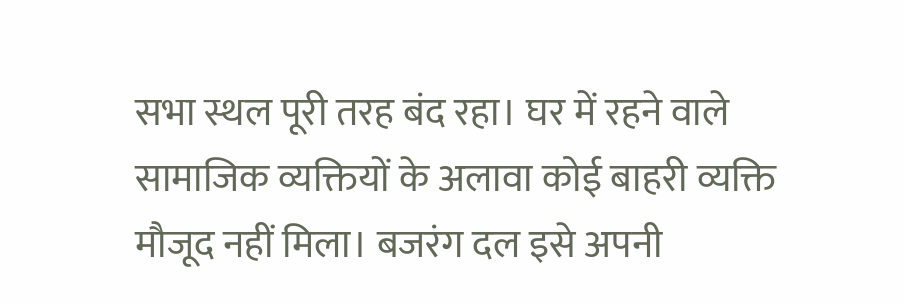सभा स्थल पूरी तरह बंद रहा। घर में रहने वाले सामाजिक व्यक्तियों के अलावा कोई बाहरी व्यक्ति मौजूद नहीं मिला। बजरंग दल इसे अपनी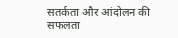सतर्कता और आंदोलन की सफलता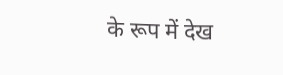के रूप में देख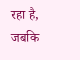रहा है, जबकि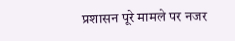प्रशासन पूरे मामले पर नजर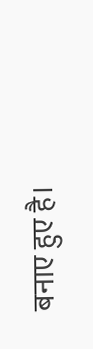बनाए हुए है।